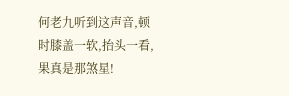何老九听到这声音,顿时膝盖一软,抬头一看,果真是那煞星!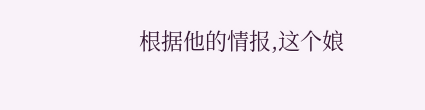根据他的情报,这个娘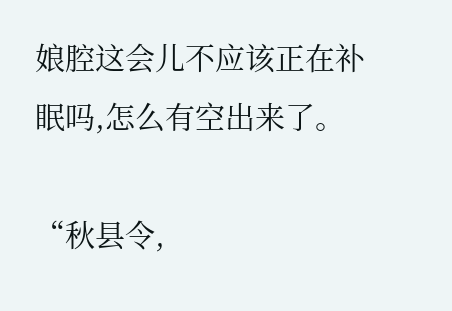娘腔这会儿不应该正在补眠吗,怎么有空出来了。

“秋县令,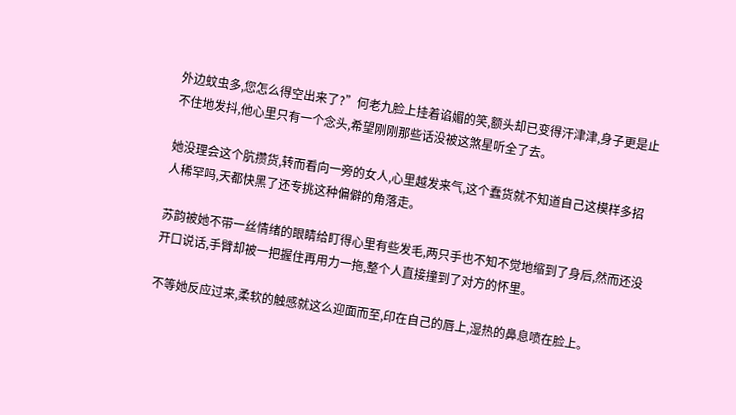外边蚊虫多,您怎么得空出来了?”何老九脸上挂着谄媚的笑,额头却已变得汗津津,身子更是止不住地发抖,他心里只有一个念头,希望刚刚那些话没被这煞星听全了去。

她没理会这个肮攒货,转而看向一旁的女人,心里越发来气,这个蠢货就不知道自己这模样多招人稀罕吗,天都快黑了还专挑这种偏僻的角落走。

苏韵被她不带一丝情绪的眼睛给盯得心里有些发毛,两只手也不知不觉地缩到了身后,然而还没开口说话,手臂却被一把握住再用力一拖,整个人直接撞到了对方的怀里。

不等她反应过来,柔软的触感就这么迎面而至,印在自己的唇上,湿热的鼻息喷在脸上。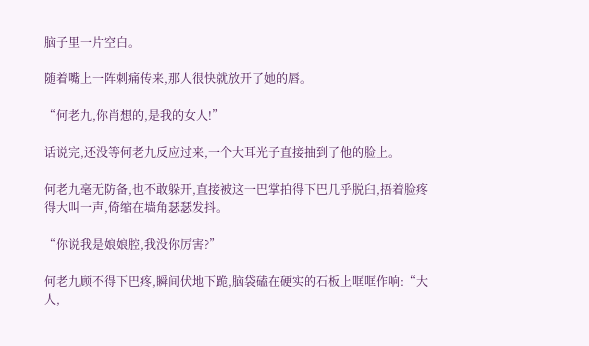脑子里一片空白。

随着嘴上一阵刺痛传来,那人很快就放开了她的唇。

“何老九,你肖想的,是我的女人!”

话说完,还没等何老九反应过来,一个大耳光子直接抽到了他的脸上。

何老九毫无防备,也不敢躲开,直接被这一巴掌拍得下巴几乎脱臼,捂着脸疼得大叫一声,倚缩在墙角瑟瑟发抖。

“你说我是娘娘腔,我没你厉害?”

何老九顾不得下巴疼,瞬间伏地下跪,脑袋磕在硬实的石板上哐哐作响:“大人,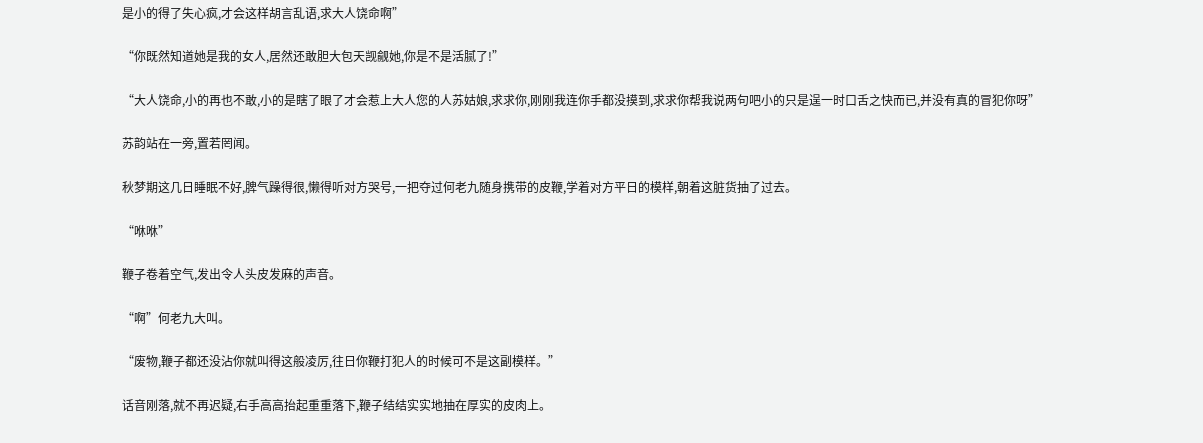是小的得了失心疯,才会这样胡言乱语,求大人饶命啊”

“你既然知道她是我的女人,居然还敢胆大包天觊觎她,你是不是活腻了!”

“大人饶命,小的再也不敢,小的是瞎了眼了才会惹上大人您的人苏姑娘,求求你,刚刚我连你手都没摸到,求求你帮我说两句吧小的只是逞一时口舌之快而已,并没有真的冒犯你呀”

苏韵站在一旁,置若罔闻。

秋梦期这几日睡眠不好,脾气躁得很,懒得听对方哭号,一把夺过何老九随身携带的皮鞭,学着对方平日的模样,朝着这脏货抽了过去。

“咻咻”

鞭子卷着空气,发出令人头皮发麻的声音。

“啊”何老九大叫。

“废物,鞭子都还没沾你就叫得这般凌厉,往日你鞭打犯人的时候可不是这副模样。”

话音刚落,就不再迟疑,右手高高抬起重重落下,鞭子结结实实地抽在厚实的皮肉上。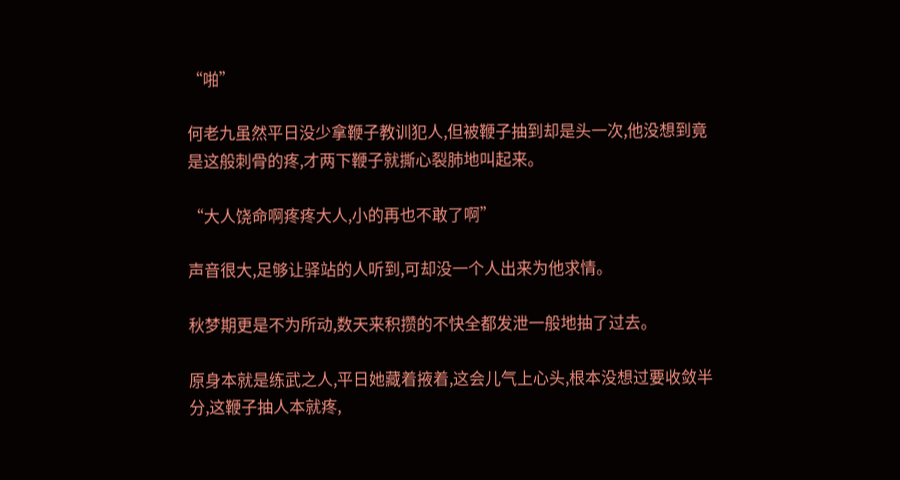“啪”

何老九虽然平日没少拿鞭子教训犯人,但被鞭子抽到却是头一次,他没想到竟是这般刺骨的疼,才两下鞭子就撕心裂肺地叫起来。

“大人饶命啊疼疼大人,小的再也不敢了啊”

声音很大,足够让驿站的人听到,可却没一个人出来为他求情。

秋梦期更是不为所动,数天来积攒的不快全都发泄一般地抽了过去。

原身本就是练武之人,平日她藏着掖着,这会儿气上心头,根本没想过要收敛半分,这鞭子抽人本就疼,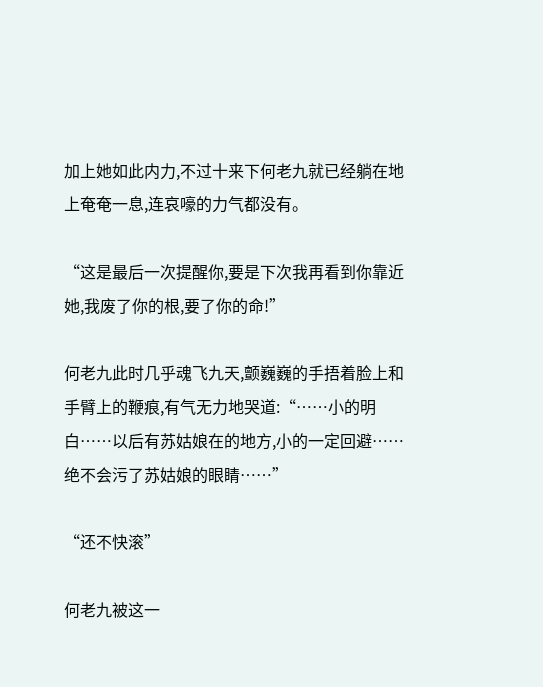加上她如此内力,不过十来下何老九就已经躺在地上奄奄一息,连哀嚎的力气都没有。

“这是最后一次提醒你,要是下次我再看到你靠近她,我废了你的根,要了你的命!”

何老九此时几乎魂飞九天,颤巍巍的手捂着脸上和手臂上的鞭痕,有气无力地哭道:“……小的明白……以后有苏姑娘在的地方,小的一定回避……绝不会污了苏姑娘的眼睛……”

“还不快滚”

何老九被这一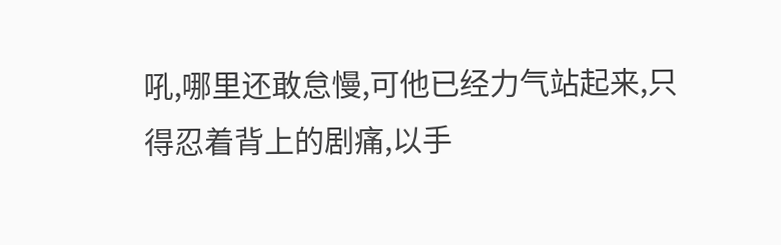吼,哪里还敢怠慢,可他已经力气站起来,只得忍着背上的剧痛,以手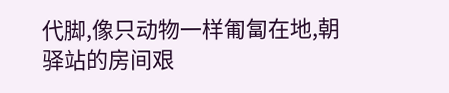代脚,像只动物一样匍匐在地,朝驿站的房间艰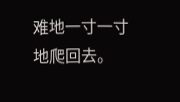难地一寸一寸地爬回去。